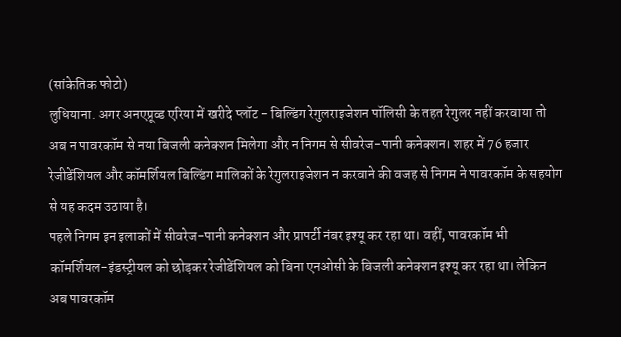(सांकेतिक फोटो)
लुधियाना. अगर अनएप्रूव्ड एरिया में खरीदे प्लॉट - बिल्डिंग रेगुलराइजेशन पॉलिसी के तहत रेगुलर नहीं करवाया तो अब न पावरकॉम से नया बिजली कनेक्शन मिलेगा और न निगम से सीवरेज-पानी कनेक्शन। शहर में 76 हजार रेजीडेंशियल और कॉमर्शियल बिल्डिंग मालिकों के रेगुलराइजेशन न करवाने की वजह से निगम ने पावरकॉम के सहयोग से यह कदम उठाया है।
पहले निगम इन इलाकों में सीवरेज-पानी कनेक्शन और प्रापर्टी नंबर इश्यू कर रहा था। वहीं, पावरकॉम भी कॉमर्शियल-इंडस्ट्रीयल को छोड़कर रेजीडेंशियल को बिना एनओसी के बिजली कनेक्शन इश्यू कर रहा था। लेकिन अब पावरकॉम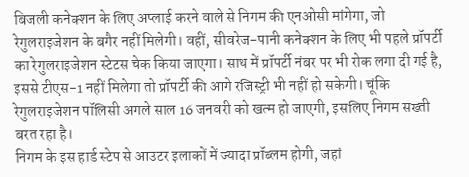बिजली कनेक्शन के लिए अप्लाई करने वाले से निगम की एनओसी मांगेगा, जो रेगुलराइजेशन के बगैर नहीं मिलेगी। वहीं, सीवरेज-पानी कनेक्शन के लिए भी पहले प्रॉपर्टी का रेगुलराइजेशन स्टेटस चेक किया जाएगा। साथ में प्रॉपर्टी नंबर पर भी रोक लगा दी गई है, इससे टीएस-1 नहीं मिलेगा तो प्रॉपर्टी की आगे रजिस्ट्री भी नहीं हो सकेगी। चूंकि रेगुलराइजेशन पॉलिसी अगले साल 16 जनवरी को खत्म हो जाएगी, इसलिए निगम सख्ती बरत रहा है।
निगम के इस हार्ड स्टेप से आउटर इलाकों में ज्यादा प्रॉब्लम होगी, जहां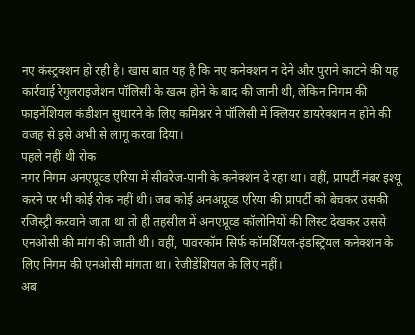नए कंस्ट्रक्शन हो रही है। खास बात यह है कि नए कनेक्शन न देने और पुराने काटने की यह कार्रवाई रेगुलराइजेशन पॉलिसी के खत्म होने के बाद की जानी थी, लेकिन निगम की फाइनेंशियल कंडीशन सुधारने के लिए कमिश्नर ने पॉलिसी में क्लियर डायरेक्शन न होने की वजह से इसे अभी से लागू करवा दिया।
पहले नहीं थी रोक
नगर निगम अनएप्रूव्ड एरिया में सीवरेज-पानी के कनेक्शन दे रहा था। वहीं, प्रापर्टी नंबर इश्यू करने पर भी कोई रोक नहीं थी। जब कोई अनअप्रूव्ड एरिया की प्रापर्टी को बेचकर उसकी रजिस्ट्री करवाने जाता था तो ही तहसील में अनएप्रूव्ड कॉलोनियों की लिस्ट देखकर उससे एनओसी की मांग की जाती थी। वहीं, पावरकॉम सिर्फ कॉमर्शियल-इंडस्ट्रियल कनेक्शन के लिए निगम की एनओसी मांगता था। रेजीडेंशियल के लिए नहीं।
अब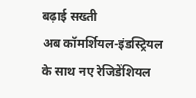बढ़ाई सख्ती
अब कॉमर्शियल-इंडस्ट्रियल के साथ नए रेजिडेंशियल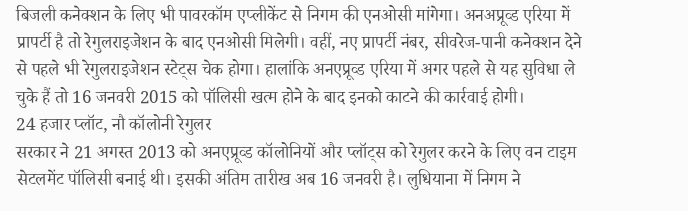बिजली कनेक्शन के लिए भी पावरकॉम एप्लीकेंट से निगम की एनओसी मांगेगा। अनअप्रूव्ड एरिया में प्रापर्टी है तो रेगुलराइजेशन के बाद एनओसी मिलेगी। वहीं, नए प्रापर्टी नंबर, सीवरेज-पानी कनेक्शन देने से पहले भी रेगुलराइजेशन स्टेट्स चेक होगा। हालांकि अनएप्रूव्ड एरिया में अगर पहले से यह सुविधा ले चुके हैं तो 16 जनवरी 2015 को पॉलिसी खत्म होने के बाद इनको काटने की कार्रवाई होगी।
24 हजार प्लॉट, नौ कॉलोनी रेगुलर
सरकार ने 21 अगस्त 2013 को अनएप्रूव्ड कॉलोनियों और प्लॉट्स को रेगुलर करने के लिए वन टाइम सेटलमेंट पॉलिसी बनाई थी। इसकी अंतिम तारीख अब 16 जनवरी है। लुधियाना में निगम ने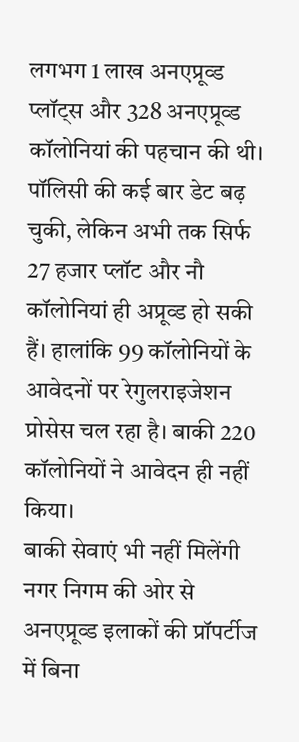लगभग 1 लाख अनएप्रूव्ड प्लॉट्स और 328 अनएप्रूव्ड कॉलोनियां की पहचान की थी। पॉलिसी की कई बार डेट बढ़ चुकी, लेकिन अभी तक सिर्फ 27 हजार प्लॉट और नौ कॉलोनियां ही अप्रूव्ड हो सकी हैं। हालांकि 99 कॉलोनियों के आवेदनों पर रेगुलराइजेशन प्रोसेस चल रहा है। बाकी 220 कॉलोनियों ने आवेदन ही नहीं किया।
बाकी सेवाएं भी नहीं मिलेंगी
नगर निगम की ओर से अनएप्रूव्ड इलाकों की प्रॉपर्टीज में बिना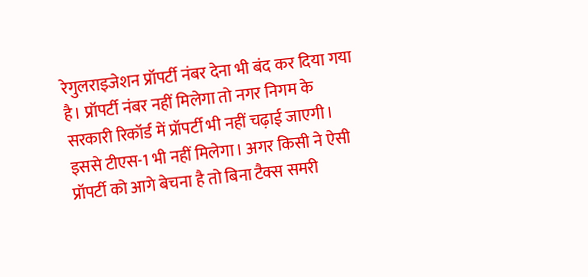रेगुलराइजेशन प्रॉपर्टी नंबर देना भी बंद कर दिया गया है। प्रॉपर्टी नंबर नहीं मिलेगा तो नगर निगम के सरकारी रिकॉर्ड में प्रॉपर्टी भी नहीं चढ़ाई जाएगी। इससे टीएस-1 भी नहीं मिलेगा। अगर किसी ने ऐसी प्रॉपर्टी को आगे बेचना है तो बिना टैक्स समरी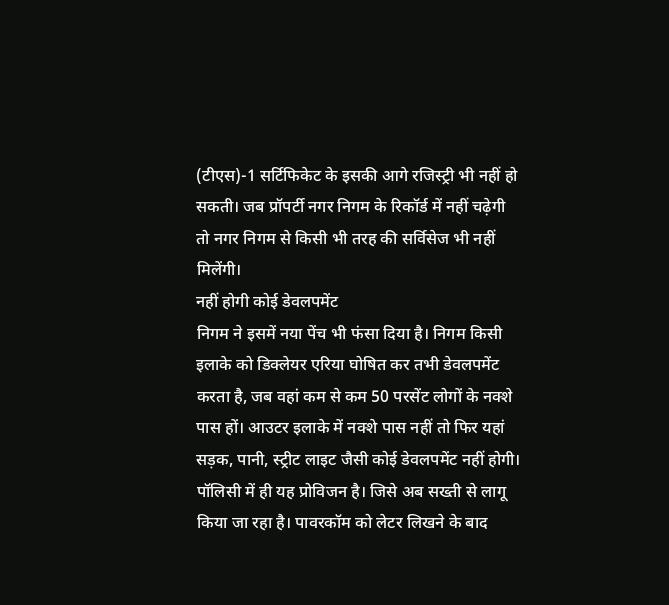(टीएस)-1 सर्टिफिकेट के इसकी आगे रजिस्ट्री भी नहीं हो सकती। जब प्रॉपर्टी नगर निगम के रिकॉर्ड में नहीं चढ़ेगी तो नगर निगम से किसी भी तरह की सर्विसेज भी नहीं मिलेंगी।
नहीं होगी कोई डेवलपमेंट
निगम ने इसमें नया पेंच भी फंसा दिया है। निगम किसी इलाके को डिक्लेयर एरिया घोषित कर तभी डेवलपमेंट करता है, जब वहां कम से कम 50 परसेंट लोगों के नक्शे पास हों। आउटर इलाके में नक्शे पास नहीं तो फिर यहां सड़क, पानी, स्ट्रीट लाइट जैसी कोई डेवलपमेंट नहीं होगी।
पॉलिसी में ही यह प्रोविजन है। जिसे अब सख्ती से लागू किया जा रहा है। पावरकॉम को लेटर लिखने के बाद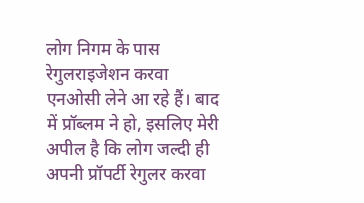लोग निगम के पास रेगुलराइजेशन करवा एनओसी लेने आ रहे हैं। बाद में प्रॉब्लम ने हो, इसलिए मेरी अपील है कि लोग जल्दी ही अपनी प्रॉपर्टी रेगुलर करवा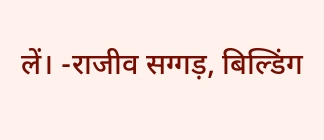लें। -राजीव सग्गड़, बिल्डिंग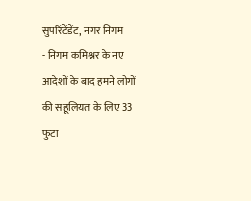सुपरिंटेंडेंट, नगर निगम
- निगम कमिश्नर के नए आदेशों के बाद हमने लोगों की सहूलियत के लिए 33 फुटा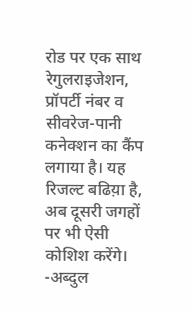रोड पर एक साथ रेगुलराइजेशन, प्रॉपर्टी नंबर व सीवरेज-पानी कनेक्शन का कैंप लगाया है। यह रिजल्ट बढिय़ा है, अब दूसरी जगहों पर भी ऐसी कोशिश करेंगे। -अब्दुल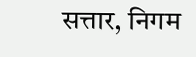सत्तार, निगम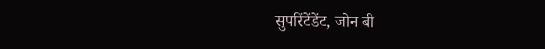सुपरिंटेंडेंट, जोन बी